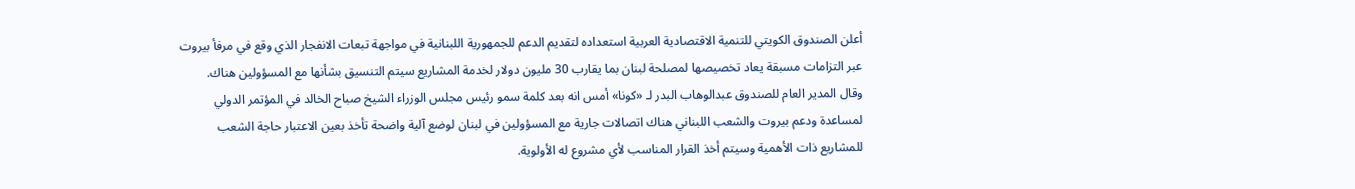أعلن الصندوق الكويتي للتنمية الاقتصادية العربية استعداده لتقديم الدعم للجمهورية اللبنانية في مواجهة تبعات الانفجار الذي وقع في مرفأ بيروت عبر التزامات مسبقة يعاد تخصيصها لمصلحة لبنان بما يقارب 30 مليون دولار لخدمة المشاريع سيتم التنسيق بشأنها مع المسؤولين هناك.
وقال المدير العام للصندوق عبدالوهاب البدر لـ «كونا» أمس انه بعد كلمة سمو رئيس مجلس الوزراء الشيخ صباح الخالد في المؤتمر الدولي لمساعدة ودعم بيروت والشعب اللبناني هناك اتصالات جارية مع المسؤولين في لبنان لوضع آلية واضحة تأخذ بعين الاعتبار حاجة الشعب للمشاريع ذات الأهمية وسيتم أخذ القرار المناسب لأي مشروع له الأولوية.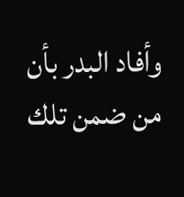وأفاد البدر بأن من ضمن تلك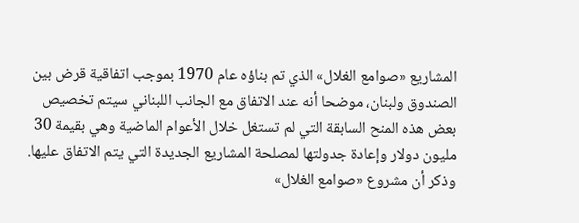المشاريع «صوامع الغلال» الذي تم بناؤه عام 1970 بموجب اتفاقية قرض بين الصندوق ولبنان، موضحا أنه عند الاتفاق مع الجانب اللبناني سيتم تخصيص بعض هذه المنح السابقة التي لم تستغل خلال الأعوام الماضية وهي بقيمة 30 مليون دولار وإعادة جدولتها لمصلحة المشاريع الجديدة التي يتم الاتفاق عليها.
وذكر أن مشروع «صوامع الغلال»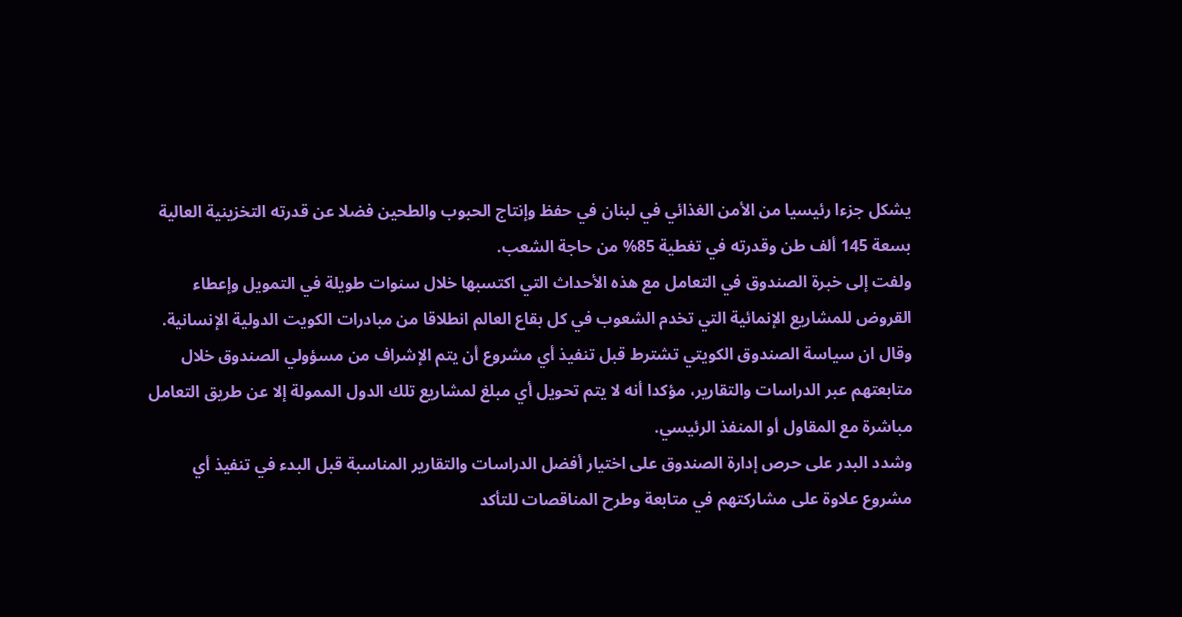يشكل جزءا رئيسيا من الأمن الغذائي في لبنان في حفظ وإنتاج الحبوب والطحين فضلا عن قدرته التخزينية العالية بسعة 145 ألف طن وقدرته في تغطية 85% من حاجة الشعب.
ولفت إلى خبرة الصندوق في التعامل مع هذه الأحداث التي اكتسبها خلال سنوات طويلة في التمويل وإعطاء القروض للمشاريع الإنمائية التي تخدم الشعوب في كل بقاع العالم انطلاقا من مبادرات الكويت الدولية الإنسانية.
وقال ان سياسة الصندوق الكويتي تشترط قبل تنفيذ أي مشروع أن يتم الإشراف من مسؤولي الصندوق خلال متابعتهم عبر الدراسات والتقارير، مؤكدا أنه لا يتم تحويل أي مبلغ لمشاريع تلك الدول الممولة إلا عن طريق التعامل مباشرة مع المقاول أو المنفذ الرئيسي.
وشدد البدر على حرص إدارة الصندوق على اختيار أفضل الدراسات والتقارير المناسبة قبل البدء في تنفيذ أي مشروع علاوة على مشاركتهم في متابعة وطرح المناقصات للتأكد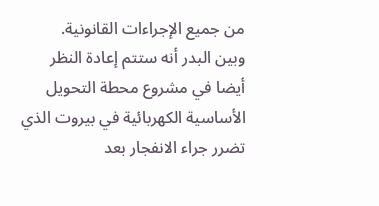من جميع الإجراءات القانونية.
وبين البدر أنه ستتم إعادة النظر أيضا في مشروع محطة التحويل الأساسية الكهربائية في بيروت الذي تضرر جراء الانفجار بعد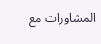المشاورات مع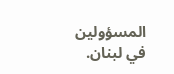المسؤولين في لبنان.